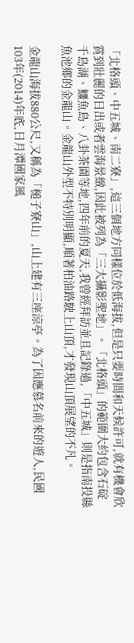「北格頭、中五城、南二寮」,這三個地方同樣位於低海拔,但是只要時間和天候許可,就有機會欣賞到壯麗的日出或者雲海景緻,因此被列為「三大攝影聖地」。「北格頭」的範圍大約包含石碇千島湖、鱷魚島、八卦茶園等地,四年前的夏天,我曾經拜訪並且記錄過,「中五城」則是指南投縣魚池鄉的金龍山。金龍山外型不特別明顯,順著柏油路駛上山頂,才發現山頂展望的不凡。

金龍山海拔880公尺,又稱為「槌子寮山」,山上建有三座涼亭。為了因應慕名前來的遊人,民國103年(2014)年底,日月潭國家風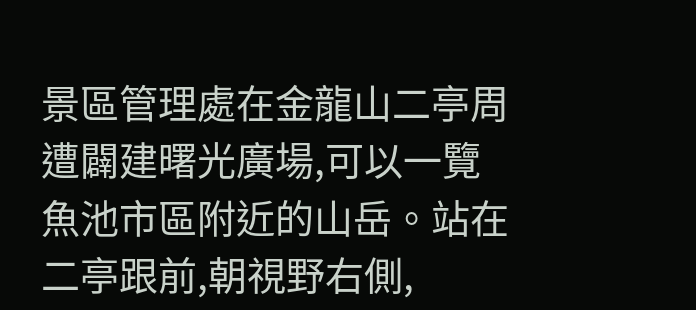景區管理處在金龍山二亭周遭闢建曙光廣場,可以一覽魚池市區附近的山岳。站在二亭跟前,朝視野右側,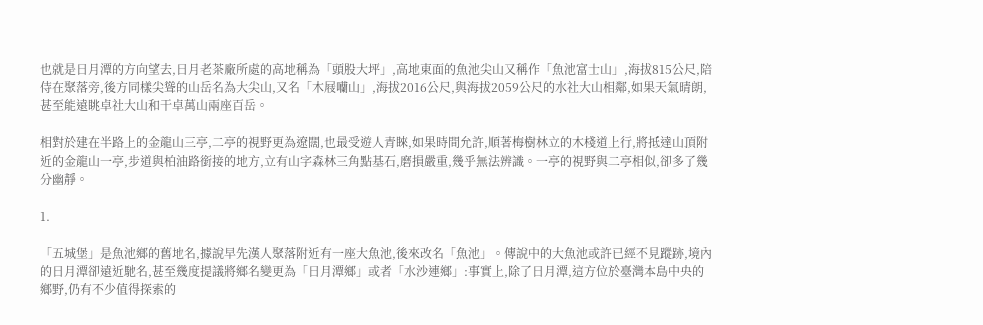也就是日月潭的方向望去,日月老茶廠所處的高地稱為「頭股大坪」,高地東面的魚池尖山又稱作「魚池富士山」,海拔815公尺,陪侍在聚落旁,後方同樣尖聳的山岳名為大尖山,又名「木屐囒山」,海拔2016公尺,與海拔2059公尺的水社大山相鄰,如果天氣晴朗,甚至能遠眺卓社大山和干卓萬山兩座百岳。

相對於建在半路上的金龍山三亭,二亭的視野更為遼闊,也最受遊人青睞,如果時間允許,順著梅樹林立的木棧道上行,將抵達山頂附近的金龍山一亭,步道與柏油路銜接的地方,立有山字森林三角點基石,磨損嚴重,幾乎無法辨識。一亭的視野與二亭相似,卻多了幾分幽靜。

1.

「五城堡」是魚池鄉的舊地名,據說早先漢人聚落附近有一座大魚池,後來改名「魚池」。傳說中的大魚池或許已經不見蹤跡,境內的日月潭卻遠近馳名,甚至幾度提議將鄉名變更為「日月潭鄉」或者「水沙連鄉」:事實上,除了日月潭,這方位於臺灣本島中央的鄉野,仍有不少值得探索的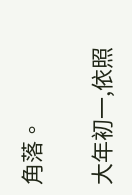角落。

大年初一,依照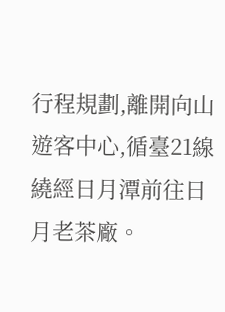行程規劃,離開向山遊客中心,循臺21線繞經日月潭前往日月老茶廠。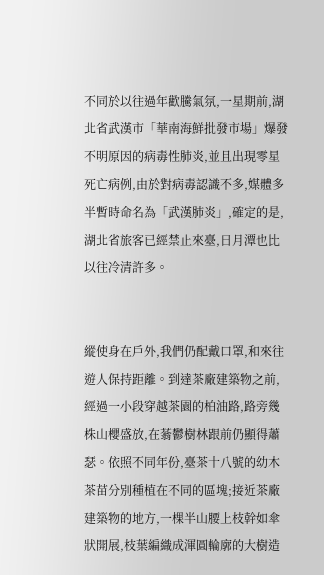不同於以往過年歡騰氣氛,一星期前,湖北省武漢市「華南海鮮批發市場」爆發不明原因的病毒性肺炎,並且出現零星死亡病例,由於對病毒認識不多,媒體多半暫時命名為「武漢肺炎」,確定的是,湖北省旅客已經禁止來臺,日月潭也比以往冷清許多。


縱使身在戶外,我們仍配戴口罩,和來往遊人保持距離。到達茶廠建築物之前,經過一小段穿越茶園的柏油路,路旁幾株山櫻盛放,在蓊鬱樹林跟前仍顯得蕭瑟。依照不同年份,臺茶十八號的幼木茶苗分別種植在不同的區塊;接近茶廠建築物的地方,一棵半山腰上枝幹如傘狀開展,枝葉編織成渾圓輪廓的大樹造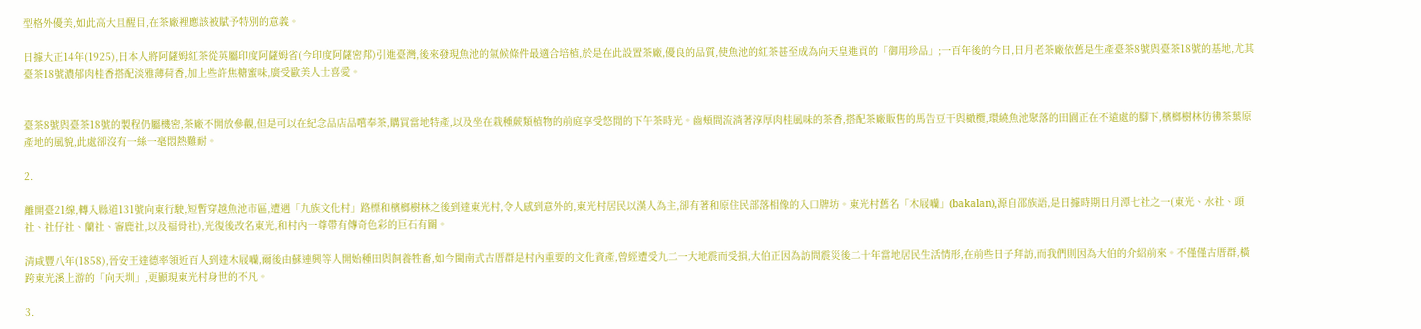型格外優美,如此高大且醒目,在茶廠裡應該被賦予特別的意義。

日據大正14年(1925),日本人將阿薩姆紅茶從英屬印度阿薩姆省(今印度阿薩密邦)引進臺灣,後來發現魚池的氣候條件最適合培植,於是在此設置茶廠,優良的品質,使魚池的紅茶甚至成為向天皇進貢的「御用珍品」;一百年後的今日,日月老茶廠依舊是生產臺茶8號與臺茶18號的基地,尤其臺茶18號濃郁肉桂香搭配淡雅薄荷香,加上些許焦糖蜜味,廣受歐美人士喜愛。


臺茶8號與臺茶18號的製程仍屬機密,茶廠不開放參觀,但是可以在紀念品店品嚐奉茶,購買當地特產,以及坐在栽種蕨類植物的前庭享受悠閒的下午茶時光。齒頰間流淌著淳厚肉桂風味的茶香,搭配茶廠販售的馬告豆干與橄欖,環繞魚池聚落的田園正在不遠處的腳下,檳榔樹林彷彿茶葉原產地的風貌,此處卻沒有一絲一毫悶熱難耐。

2.

離開臺21線,轉入縣道131號向東行駛,短暫穿越魚池市區,遭遇「九族文化村」路標和檳榔樹林之後到達東光村,令人感到意外的,東光村居民以漢人為主,卻有著和原住民部落相像的入口牌坊。東光村舊名「木屐囒」(bakalan),源自邵族語,是日據時期日月潭七社之一(東光、水社、頭社、社仔社、蘭社、審鹿社,以及福骨社),光復後改名東光,和村內一尊帶有傳奇色彩的巨石有關。

清咸豐八年(1858),晉安王達德率領近百人到達木屐囒,爾後由蘇連興等人開始種田與飼養牲畜,如今閩南式古厝群是村內重要的文化資產,曾經遭受九二一大地震而受損,大伯正因為訪問震災後二十年當地居民生活情形,在前些日子拜訪,而我們則因為大伯的介紹前來。不僅僅古厝群,橫跨東光溪上游的「向天圳」,更顯現東光村身世的不凡。

3.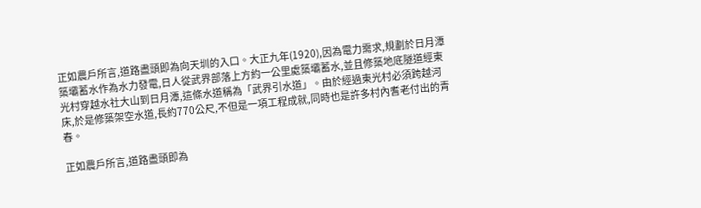正如農戶所言,道路盡頭即為向天圳的入口。大正九年(1920),因為電力需求,規劃於日月潭築壩蓄水作為水力發電,日人從武界部落上方約一公里處築壩蓄水,並且修築地底隧道經東光村穿越水社大山到日月潭,這條水道稱為「武界引水道」。由於經過東光村必須跨越河床,於是修築架空水道,長約770公尺,不但是一項工程成就,同時也是許多村內耆老付出的青春。

正如農戶所言,道路盡頭即為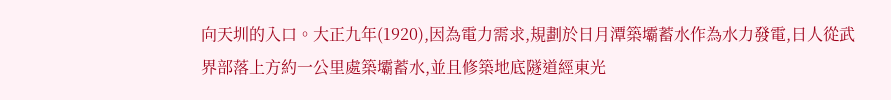向天圳的入口。大正九年(1920),因為電力需求,規劃於日月潭築壩蓄水作為水力發電,日人從武界部落上方約一公里處築壩蓄水,並且修築地底隧道經東光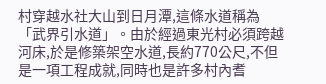村穿越水社大山到日月潭,這條水道稱為「武界引水道」。由於經過東光村必須跨越河床,於是修築架空水道,長約770公尺,不但是一項工程成就,同時也是許多村內耆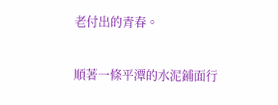老付出的青春。

順著一條平潭的水泥鋪面行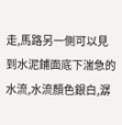走,馬路另一側可以見到水泥鋪面底下湍急的水流,水流顏色銀白,潺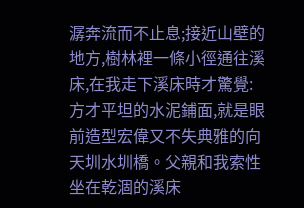潺奔流而不止息;接近山壁的地方,樹林裡一條小徑通往溪床,在我走下溪床時才驚覺:方才平坦的水泥鋪面,就是眼前造型宏偉又不失典雅的向天圳水圳橋。父親和我索性坐在乾涸的溪床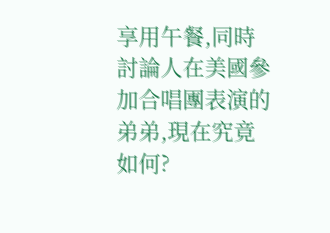享用午餐,同時討論人在美國參加合唱團表演的弟弟,現在究竟如何?